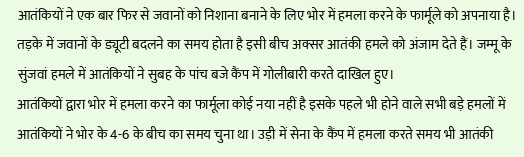आतंकियों ने एक बार फिर से जवानों को निशाना बनाने के लिए भोर में हमला करने के फार्मूले को अपनाया है। तड़के में जवानों के ड्यूटी बदलने का समय होता है इसी बीच अक्सर आतंकी हमले को अंजाम देते हैं। जम्मू के सुंजवां हमले में आतंकियों ने सुबह के पांच बजे कैंप में गोलीबारी करते दाखिल हुए।
आतंकियों द्वारा भोर में हमला करने का फार्मूला कोई नया नहीं है इसके पहले भी होने वाले सभी बड़े हमलों में आतंकियों ने भोर के 4-6 के बीच का समय चुना था। उड़ी में सेना के कैंप में हमला करते समय भी आतंकी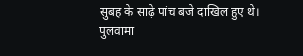सुबह के साढ़े पांच बजे दाखिल हुए थे।
पुलवामा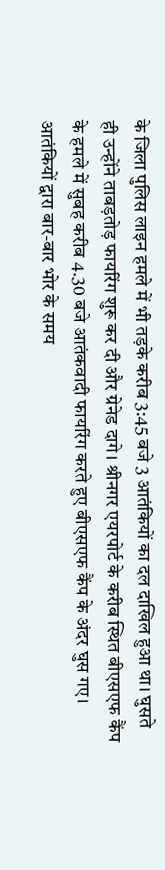के जिला पुलिस लाइन हमले में भी तड़के करीब 3:45 बजे 3 आतंकियों का दल दाखिल हुआ था। घुसते ही उन्होंने ताबड़तोड़ फायरिंग शुरू कर दी और ग्रेनेड दागे। श्रीनगर एयरपोर्ट के करीब स्थित बीएसएफ कैंप के हमले में सुबह करीब 4.30 बजे आतंकवादी फायरिंग करते हुए बीएसएफ कैंप के अंदर घुस गए।
आतंकियों द्वारा बार-बार भोर के समय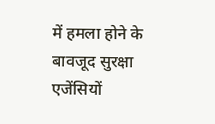में हमला होने के बावजूद सुरक्षा एजेंसियों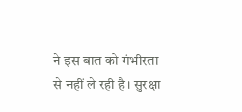ने इस बात को गंभीरता से नहीं ले रही है। सुरक्षा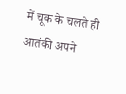में चूक के चलते ही आतंकी अपने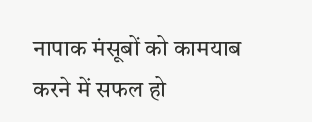नापाक मंसूबों को कामयाब करने में सफल हो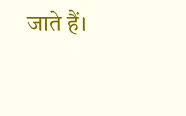जाते हैं।